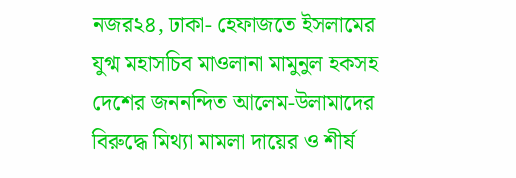নজর২৪, ঢাকা- হেফাজতে ইসলামের যুগ্ম মহাসচিব মাওলানা মামুনুল হকসহ দেশের জননন্দিত আলেম-উলামাদের বিরুদ্ধে মিথ্যা মামলা দায়ের ও শীর্ষ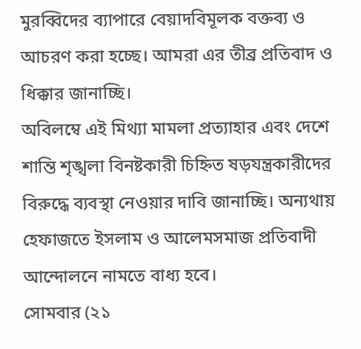মুরব্বিদের ব্যাপারে বেয়াদবিমূলক বক্তব্য ও আচরণ করা হচ্ছে। আমরা এর তীব্র প্রতিবাদ ও ধিক্কার জানাচ্ছি।
অবিলম্বে এই মিথ্যা মামলা প্রত্যাহার এবং দেশে শান্তি শৃঙ্খলা বিনষ্টকারী চিহ্নিত ষড়যন্ত্রকারীদের বিরুদ্ধে ব্যবস্থা নেওয়ার দাবি জানাচ্ছি। অন্যথায় হেফাজতে ইসলাম ও আলেমসমাজ প্রতিবাদী আন্দোলনে নামতে বাধ্য হবে।
সোমবার (২১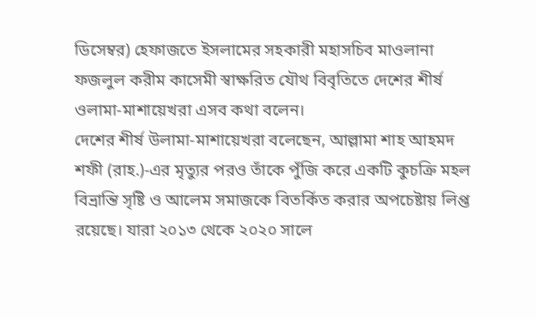ডিসেম্বর) হেফাজতে ইসলামের সহকারী মহাসচিব মাওলানা ফজলুল করীম কাসেমী স্বাক্ষরিত যৌথ বিবৃতিতে দেশের শীর্ষ ওলামা-মাশায়েখরা এসব কথা বলেন।
দেশের শীর্ষ উলামা-মাশায়েখরা বলেছেন, আল্লামা শাহ আহমদ শফী (রাহ.)-এর মৃত্যুর পরও তাঁকে পুঁজি করে একটি কুচক্রি মহল বিভ্রান্তি সৃষ্টি ও আলেম সমাজকে বিতর্কিত করার অপচেষ্টায় লিপ্ত রয়েছে। যারা ২০১৩ থেকে ২০২০ সালে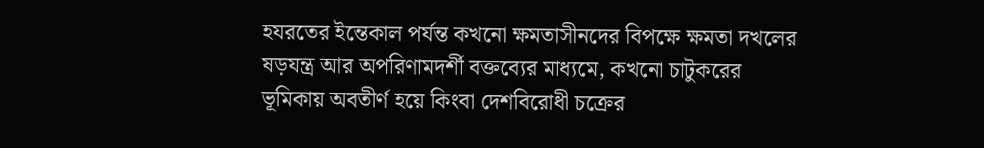হযরতের ইন্তেকাল পর্যন্ত কখনো ক্ষমতাসীনদের বিপক্ষে ক্ষমতা দখলের ষড়যন্ত্র আর অপরিণামদর্শী বক্তব্যের মাধ্যমে, কখনো চাটুকরের ভূমিকায় অবতীর্ণ হয়ে কিংবা দেশবিরোধী চক্রের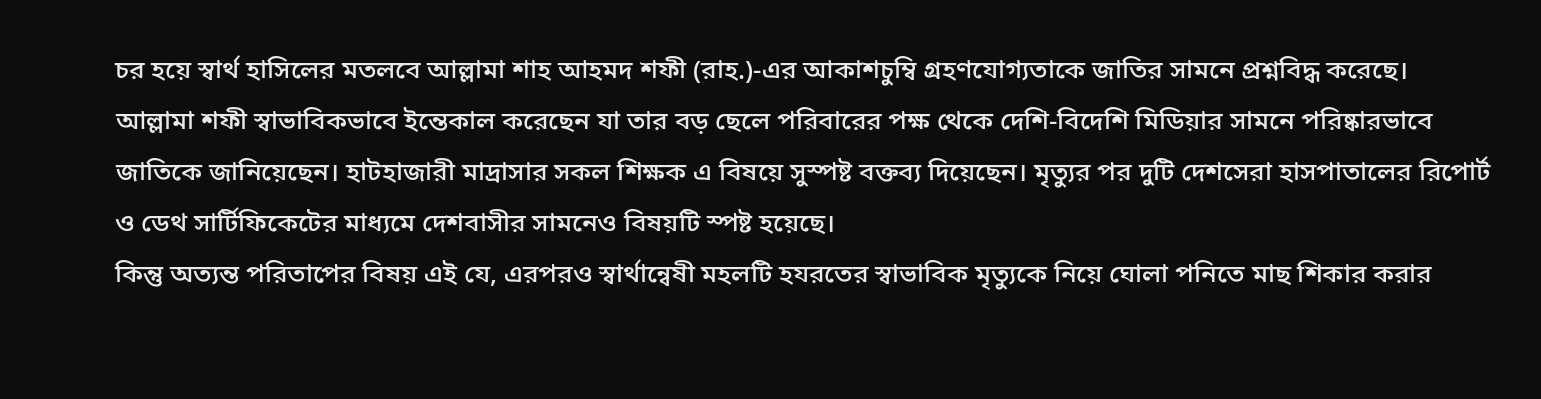চর হয়ে স্বার্থ হাসিলের মতলবে আল্লামা শাহ আহমদ শফী (রাহ.)-এর আকাশচুম্বি গ্রহণযোগ্যতাকে জাতির সামনে প্রশ্নবিদ্ধ করেছে।
আল্লামা শফী স্বাভাবিকভাবে ইন্তেকাল করেছেন যা তার বড় ছেলে পরিবারের পক্ষ থেকে দেশি-বিদেশি মিডিয়ার সামনে পরিষ্কারভাবে জাতিকে জানিয়েছেন। হাটহাজারী মাদ্রাসার সকল শিক্ষক এ বিষয়ে সুস্পষ্ট বক্তব্য দিয়েছেন। মৃত্যুর পর দুটি দেশসেরা হাসপাতালের রিপোর্ট ও ডেথ সার্টিফিকেটের মাধ্যমে দেশবাসীর সামনেও বিষয়টি স্পষ্ট হয়েছে।
কিন্তু অত্যন্ত পরিতাপের বিষয় এই যে, এরপরও স্বার্থান্বেষী মহলটি হযরতের স্বাভাবিক মৃত্যুকে নিয়ে ঘোলা পনিতে মাছ শিকার করার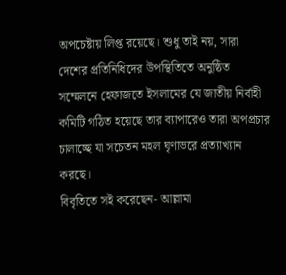অপচেষ্টায় লিপ্ত রয়েছে। শুধু তাই নয়, সারা দেশের প্রতিনিধিদের উপস্থিতিতে অনুষ্ঠিত সম্মেলনে হেফাজতে ইসলামের যে জাতীয় নির্বাহী কমিটি গঠিত হয়েছে তার ব্যাপারেও তারা অপপ্রচার চালাচ্ছে যা সচেতন মহল ঘৃণাভরে প্রত্যাখ্যান করছে।
বিবৃতিতে সই করেছেন- আল্লামা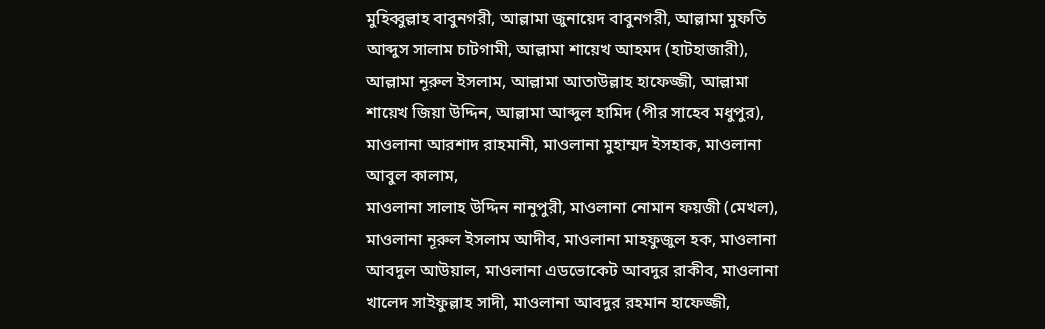মুহিব্বুল্লাহ বাবুনগরী, আল্লামা জুনায়েদ বাবুনগরী, আল্লামা মুফতি আব্দুস সালাম চাটগামী, আল্লামা শায়েখ আহমদ (হাটহাজারী), আল্লামা নূরুল ইসলাম, আল্লামা আতাউল্লাহ হাফেজ্জী, আল্লামা শায়েখ জিয়া উদ্দিন, আল্লামা আব্দুল হামিদ (পীর সাহেব মধুপুর), মাওলানা আরশাদ রাহমানী, মাওলানা মুহাম্মদ ইসহাক, মাওলানা আবুল কালাম,
মাওলানা সালাহ উদ্দিন নানুপুরী, মাওলানা নোমান ফয়জী (মেখল), মাওলানা নূরুল ইসলাম আদীব, মাওলানা মাহফুজুল হক, মাওলানা আবদুল আউয়াল, মাওলানা এডভোকেট আবদুর রাকীব, মাওলানা খালেদ সাইফুল্লাহ সাদী, মাওলানা আবদুর রহমান হাফেজ্জী,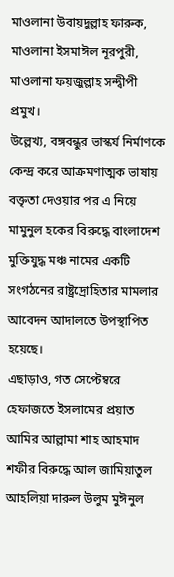মাওলানা উবায়দুল্লাহ ফারুক, মাওলানা ইসমাঈল নূরপুরী, মাওলানা ফয়জুল্লাহ সন্দ্বীপী প্রমুখ।
উল্লেখ্য, বঙ্গবন্ধুর ভাস্কর্য নির্মাণকে কেন্দ্র করে আক্রমণাত্মক ভাষায় বক্তৃতা দেওয়ার পর এ নিয়ে মামুনুল হকের বিরুদ্ধে বাংলাদেশ মুক্তিযুদ্ধ মঞ্চ নামের একটি সংগঠনের রাষ্ট্রদ্রোহিতার মামলার আবেদন আদালতে উপস্থাপিত হয়েছে।
এছাড়াও, গত সেপ্টেম্বরে হেফাজতে ইসলামের প্রয়াত আমির আল্লামা শাহ আহমাদ শফীর বিরুদ্ধে আল জামিয়াতুল আহলিয়া দারুল উলুম মুঈনুল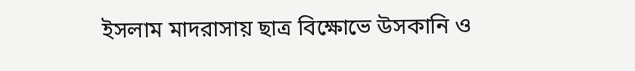ইসলাম মাদরাসায় ছাত্র বিক্ষোভে উসকানি ও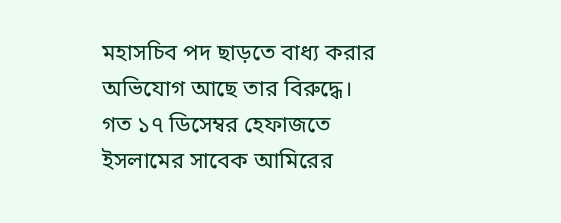মহাসচিব পদ ছাড়তে বাধ্য করার অভিযোগ আছে তার বিরুদ্ধে।
গত ১৭ ডিসেম্বর হেফাজতে ইসলামের সাবেক আমিরের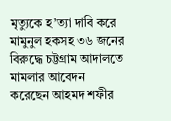মৃত্যুকে হ’ত্যা দাবি করে মামুনুল হকসহ ৩৬ জনের বিরুদ্ধে চট্টগ্রাম আদালতে মামলার আবেদন করেছেন আহমদ শফীর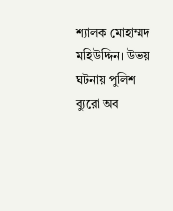শ্যালক মোহাম্মদ মহিউদ্দিন। উভয় ঘটনায় পুলিশ ব্যুরো অব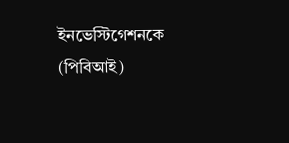ইনভেস্টিগেশনকে (পিবিআই)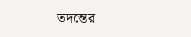তদন্তের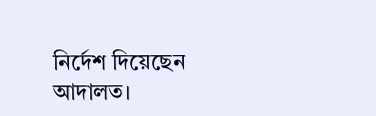নির্দেশ দিয়েছেন আদালত।